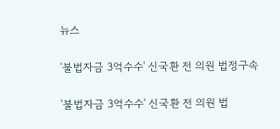뉴스

'불법자금 3억수수' 신국환 전 의원 법정구속

'불법자금 3억수수' 신국환 전 의원 법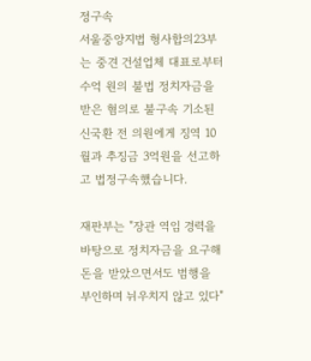정구속
서울중앙지법 형사합의23부는 중견 건설업체 대표로부터 수억 원의 불법 정치자금을 받은 혐의로 불구속 기소된 신국환 전 의원에게 징역 10월과 추징금 3억원을 선고하고 법정구속했습니다.

재판부는 "장관 역임 경력을 바탕으로 정치자금을 요구해 돈을 받았으면서도 범행을 부인하며 뉘우치지 않고 있다"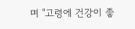며 "고령에 건강이 좋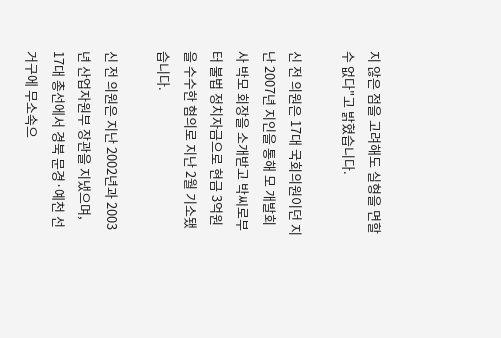지 않은 점을 고려해도 실형을 면할 수 없다"고 밝혔습니다.

신 전 의원은 17대 국회의원이던 지난 2007년 지인을 통해 모 개발회사 박모 회장을 소개받고 박씨로부터 불법 정치자금으로 현금 3억원을 수수한 혐의로 지난 2월 기소됐습니다.

신 전 의원은 지난 2002년과 2003년 산업자원부 장관을 지냈으며, 17대 총선에서 경북 문경·예천 선거구에 무소속으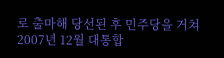로 출마해 당선된 후 민주당을 거쳐 2007년 12월 대통합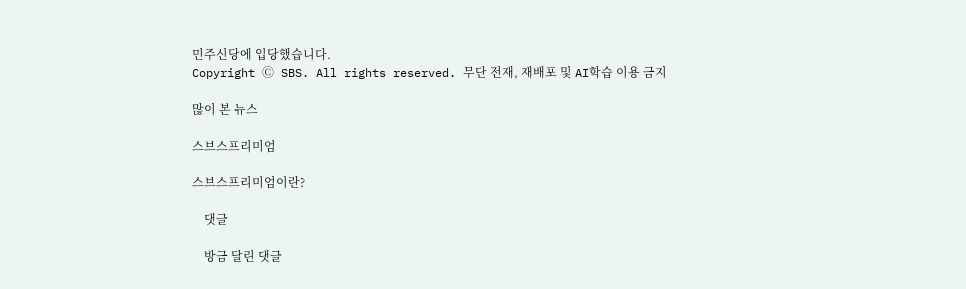민주신당에 입당했습니다.
Copyright Ⓒ SBS. All rights reserved. 무단 전재, 재배포 및 AI학습 이용 금지

많이 본 뉴스

스브스프리미엄

스브스프리미엄이란?

    댓글

    방금 달린 댓글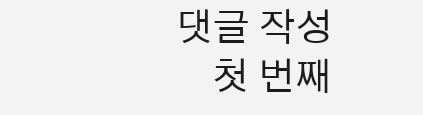댓글 작성
    첫 번째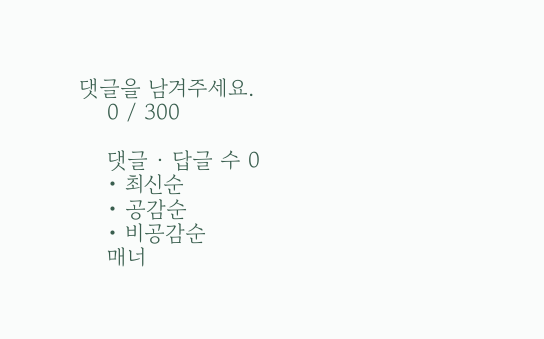댓글을 남겨주세요.
    0 / 300

    댓글 ∙ 답글 수 0
    • 최신순
    • 공감순
    • 비공감순
    매너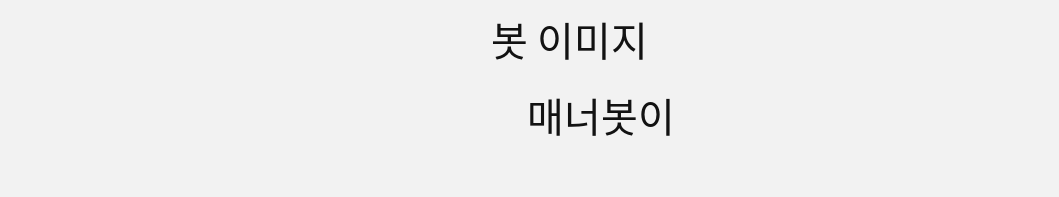봇 이미지
    매너봇이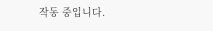작동 중입니다.